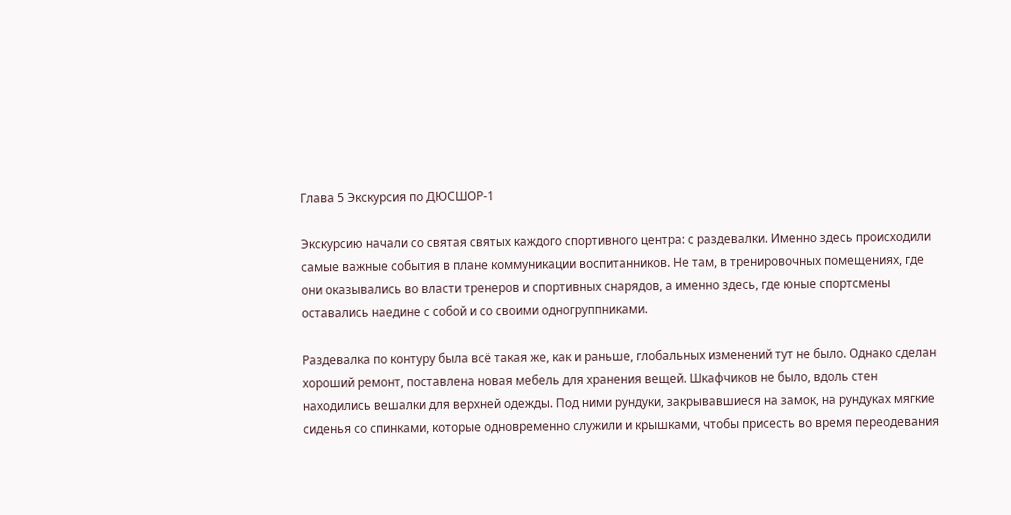Глава 5 Экскурсия по ДЮСШОР-1

Экскурсию начали со святая святых каждого спортивного центра: с раздевалки. Именно здесь происходили самые важные события в плане коммуникации воспитанников. Не там, в тренировочных помещениях, где они оказывались во власти тренеров и спортивных снарядов, а именно здесь, где юные спортсмены оставались наедине с собой и со своими одногруппниками.

Раздевалка по контуру была всё такая же, как и раньше, глобальных изменений тут не было. Однако сделан хороший ремонт, поставлена новая мебель для хранения вещей. Шкафчиков не было, вдоль стен находились вешалки для верхней одежды. Под ними рундуки, закрывавшиеся на замок, на рундуках мягкие сиденья со спинками, которые одновременно служили и крышками, чтобы присесть во время переодевания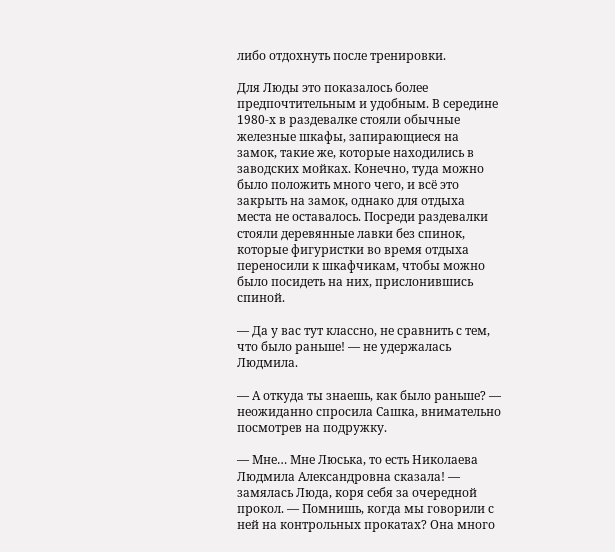либо отдохнуть после тренировки.

Для Люды это показалось более предпочтительным и удобным. В середине 1980-х в раздевалке стояли обычные железные шкафы, запирающиеся на замок, такие же, которые находились в заводских мойках. Конечно, туда можно было положить много чего, и всё это закрыть на замок, однако для отдыха места не оставалось. Посреди раздевалки стояли деревянные лавки без спинок, которые фигуристки во время отдыха переносили к шкафчикам, чтобы можно было посидеть на них, прислонившись спиной.

— Да у вас тут классно, не сравнить с тем, что было раньше! — не удержалась Людмила.

— А откуда ты знаешь, как было раньше? — неожиданно спросила Сашка, внимательно посмотрев на подружку.

— Мне… Мне Люська, то есть Николаева Людмила Александровна сказала! — замялась Люда, коря себя за очередной прокол. — Помнишь, когда мы говорили с ней на контрольных прокатах? Она много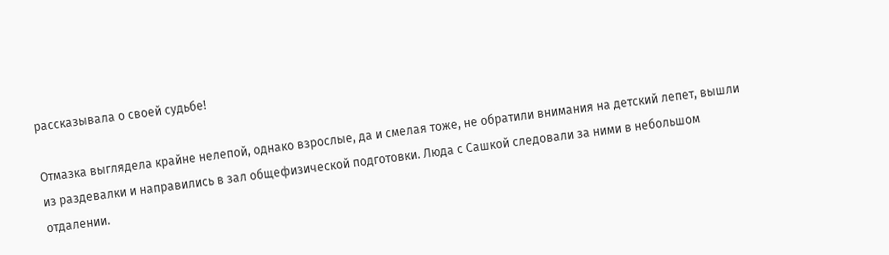рассказывала о своей судьбе!

Отмазка выглядела крайне нелепой, однако взрослые, да и смелая тоже, не обратили внимания на детский лепет, вышли из раздевалки и направились в зал общефизической подготовки. Люда с Сашкой следовали за ними в небольшом отдалении.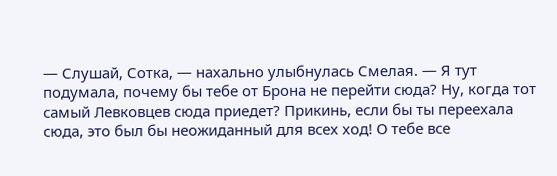— Слушай, Сотка, — нахально улыбнулась Смелая. — Я тут подумала, почему бы тебе от Брона не перейти сюда? Ну, когда тот самый Левковцев сюда приедет? Прикинь, если бы ты переехала сюда, это был бы неожиданный для всех ход! О тебе все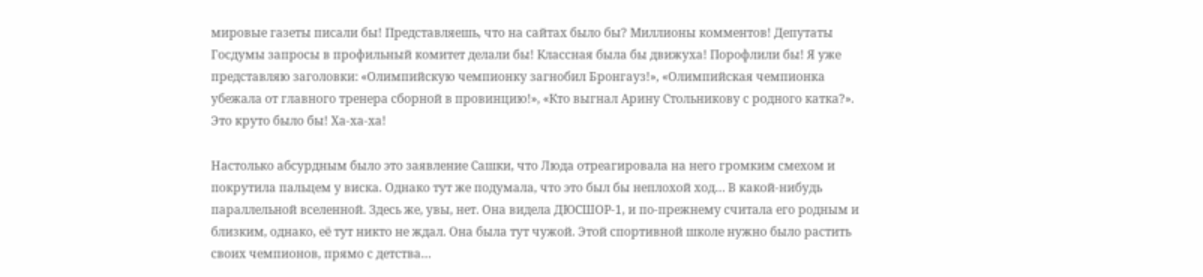мировые газеты писали бы! Представляешь, что на сайтах было бы? Миллионы комментов! Депутаты Госдумы запросы в профильный комитет делали бы! Классная была бы движуха! Порофлили бы! Я уже представляю заголовки: «Олимпийскую чемпионку загнобил Бронгауз!», «Олимпийская чемпионка убежала от главного тренера сборной в провинцию!», «Кто выгнал Арину Стольникову с родного катка?». Это круто было бы! Ха-ха-ха!

Настолько абсурдным было это заявление Сашки, что Люда отреагировала на него громким смехом и покрутила пальцем у виска. Однако тут же подумала, что это был бы неплохой ход… В какой-нибудь параллельной вселенной. Здесь же, увы, нет. Она видела ДЮСШОР-1, и по-прежнему считала его родным и близким, однако, её тут никто не ждал. Она была тут чужой. Этой спортивной школе нужно было растить своих чемпионов, прямо с детства…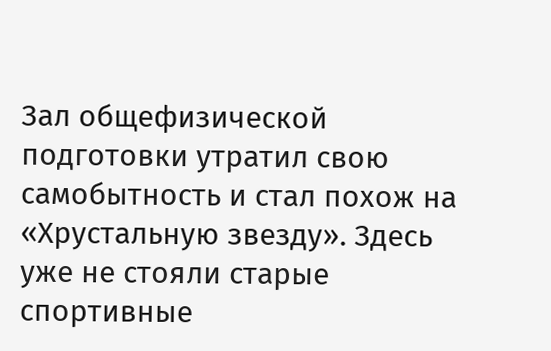Зал общефизической подготовки утратил свою самобытность и стал похож на «Хрустальную звезду». Здесь уже не стояли старые спортивные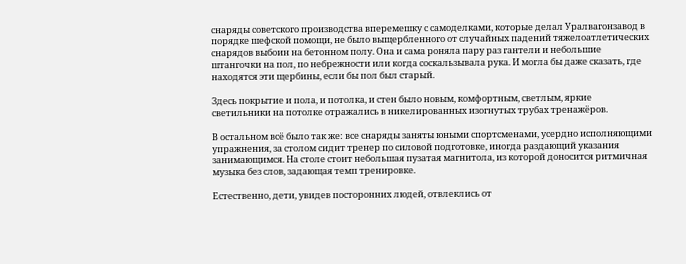снаряды советского производства вперемешку с самоделками, которые делал Уралвагонзавод в порядке шефской помощи, не было выщербленного от случайных падений тяжелоатлетических снарядов выбоин на бетонном полу. Она и сама роняла пару раз гантели и небольшие штангочки на пол, по небрежности или когда соскальзывала рука. И могла бы даже сказать, где находятся эти щербины, если бы пол был старый.

Здесь покрытие и пола, и потолка, и стен было новым, комфортным, светлым, яркие светильники на потолке отражались в никелированных изогнутых трубах тренажёров.

В остальном всё было так же: все снаряды заняты юными спортсменами, усердно исполняющими упражнения, за столом сидит тренер по силовой подготовке, иногда раздающий указания занимающимся. На столе стоит небольшая пузатая магнитола, из которой доносится ритмичная музыка без слов, задающая темп тренировке.

Естественно, дети, увидев посторонних людей, отвлеклись от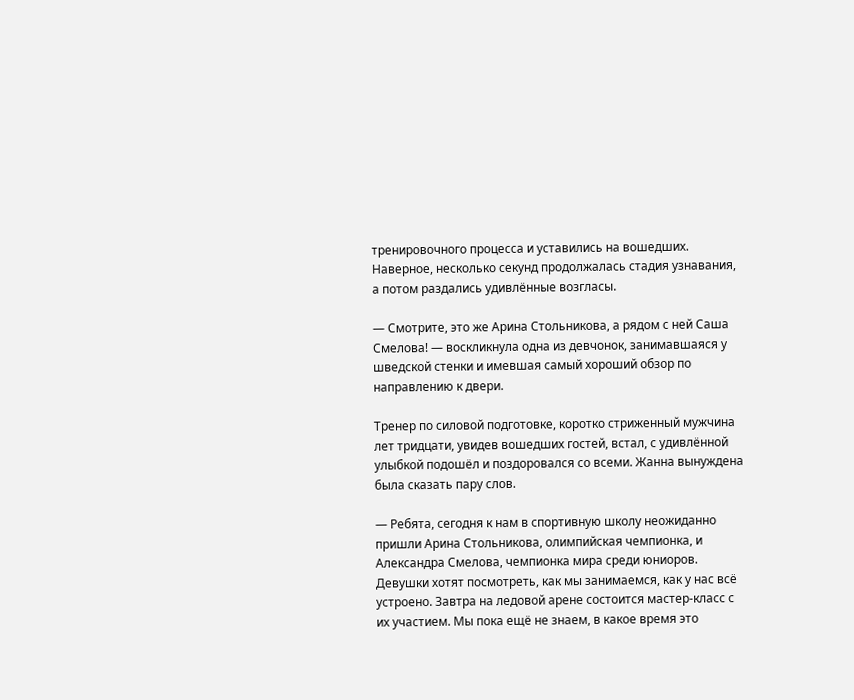тренировочного процесса и уставились на вошедших. Наверное, несколько секунд продолжалась стадия узнавания, а потом раздались удивлённые возгласы.

— Смотрите, это же Арина Стольникова, а рядом с ней Саша Смелова! — воскликнула одна из девчонок, занимавшаяся у шведской стенки и имевшая самый хороший обзор по направлению к двери.

Тренер по силовой подготовке, коротко стриженный мужчина лет тридцати, увидев вошедших гостей, встал, с удивлённой улыбкой подошёл и поздоровался со всеми. Жанна вынуждена была сказать пару слов.

— Ребята, сегодня к нам в спортивную школу неожиданно пришли Арина Стольникова, олимпийская чемпионка, и Александра Смелова, чемпионка мира среди юниоров. Девушки хотят посмотреть, как мы занимаемся, как у нас всё устроено. Завтра на ледовой арене состоится мастер-класс с их участием. Мы пока ещё не знаем, в какое время это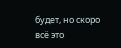будет, но скоро всё это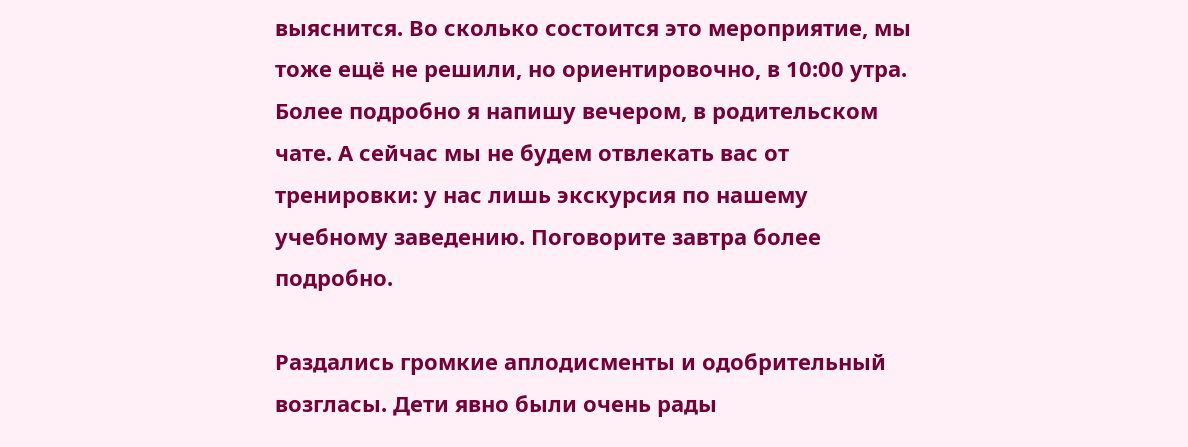выяснится. Во сколько состоится это мероприятие, мы тоже ещё не решили, но ориентировочно, в 10:00 утра. Более подробно я напишу вечером, в родительском чате. А сейчас мы не будем отвлекать вас от тренировки: у нас лишь экскурсия по нашему учебному заведению. Поговорите завтра более подробно.

Раздались громкие аплодисменты и одобрительный возгласы. Дети явно были очень рады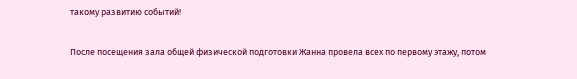такому развитию событий!

После посещения зала общей физической подготовки Жанна провела всех по первому этажу, потом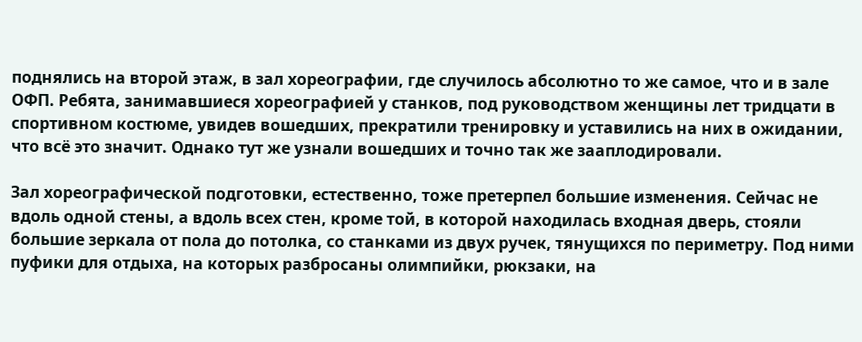поднялись на второй этаж, в зал хореографии, где случилось абсолютно то же самое, что и в зале ОФП. Ребята, занимавшиеся хореографией у станков, под руководством женщины лет тридцати в спортивном костюме, увидев вошедших, прекратили тренировку и уставились на них в ожидании, что всё это значит. Однако тут же узнали вошедших и точно так же зааплодировали.

Зал хореографической подготовки, естественно, тоже претерпел большие изменения. Сейчас не вдоль одной стены, а вдоль всех стен, кроме той, в которой находилась входная дверь, стояли большие зеркала от пола до потолка, со станками из двух ручек, тянущихся по периметру. Под ними пуфики для отдыха, на которых разбросаны олимпийки, рюкзаки, на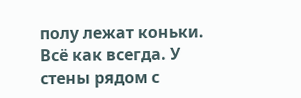полу лежат коньки. Всё как всегда. У стены рядом с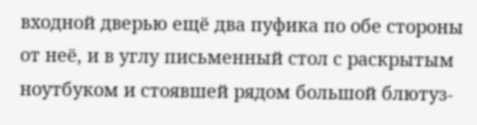входной дверью ещё два пуфика по обе стороны от неё, и в углу письменный стол с раскрытым ноутбуком и стоявшей рядом большой блютуз-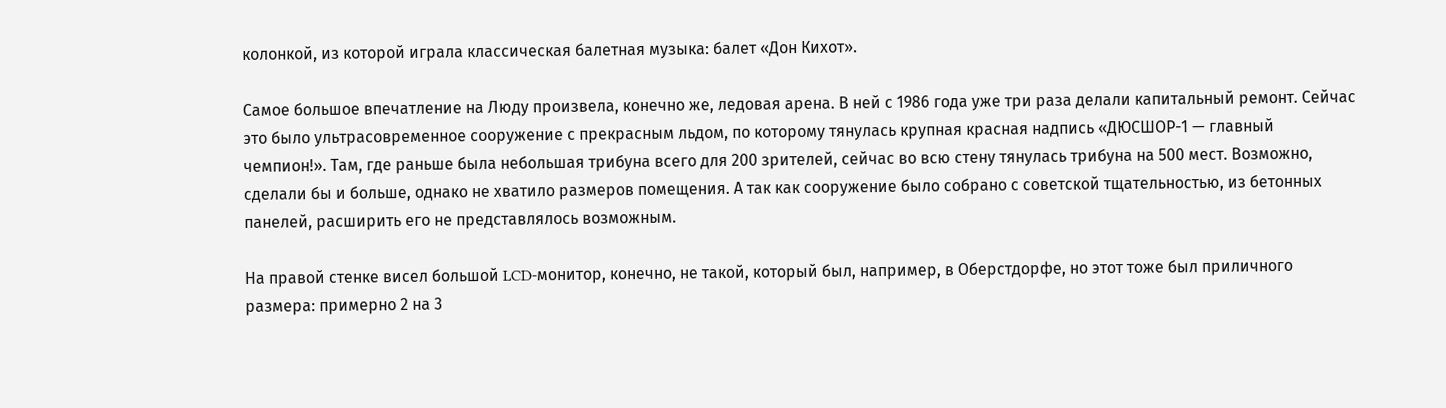колонкой, из которой играла классическая балетная музыка: балет «Дон Кихот».

Самое большое впечатление на Люду произвела, конечно же, ледовая арена. В ней с 1986 года уже три раза делали капитальный ремонт. Сейчас это было ультрасовременное сооружение с прекрасным льдом, по которому тянулась крупная красная надпись «ДЮСШОР-1 — главный чемпион!». Там, где раньше была небольшая трибуна всего для 200 зрителей, сейчас во всю стену тянулась трибуна на 500 мест. Возможно, сделали бы и больше, однако не хватило размеров помещения. А так как сооружение было собрано с советской тщательностью, из бетонных панелей, расширить его не представлялось возможным.

На правой стенке висел большой LCD-монитор, конечно, не такой, который был, например, в Оберстдорфе, но этот тоже был приличного размера: примерно 2 на 3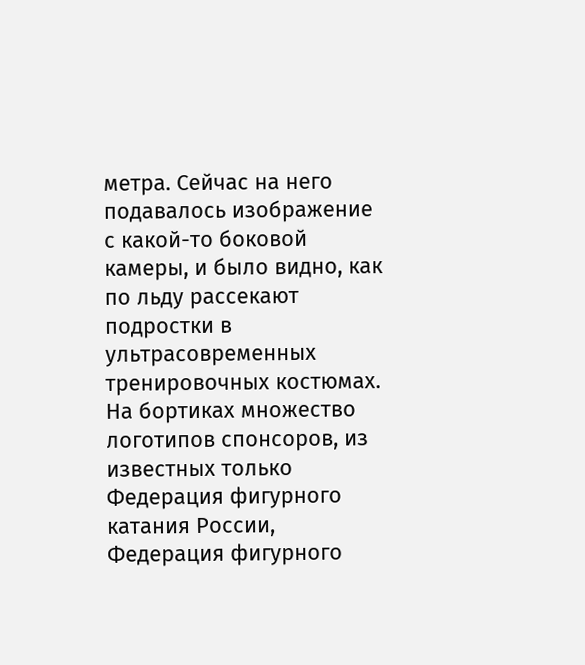метра. Сейчас на него подавалось изображение с какой-то боковой камеры, и было видно, как по льду рассекают подростки в ультрасовременных тренировочных костюмах. На бортиках множество логотипов спонсоров, из известных только Федерация фигурного катания России, Федерация фигурного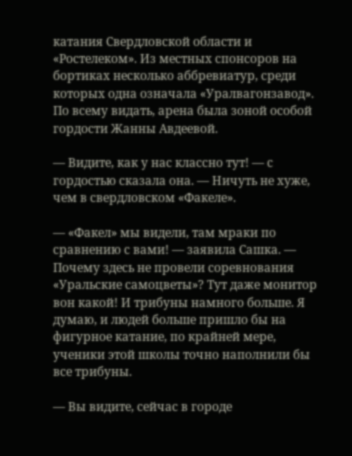катания Свердловской области и «Ростелеком». Из местных спонсоров на бортиках несколько аббревиатур, среди которых одна означала «Уралвагонзавод». По всему видать, арена была зоной особой гордости Жанны Авдеевой.

— Видите, как у нас классно тут! — с гордостью сказала она. — Ничуть не хуже, чем в свердловском «Факеле».

— «Факел» мы видели, там мраки по сравнению с вами! — заявила Сашка. — Почему здесь не провели соревнования «Уральские самоцветы»? Тут даже монитор вон какой! И трибуны намного больше. Я думаю, и людей больше пришло бы на фигурное катание, по крайней мере, ученики этой школы точно наполнили бы все трибуны.

— Вы видите, сейчас в городе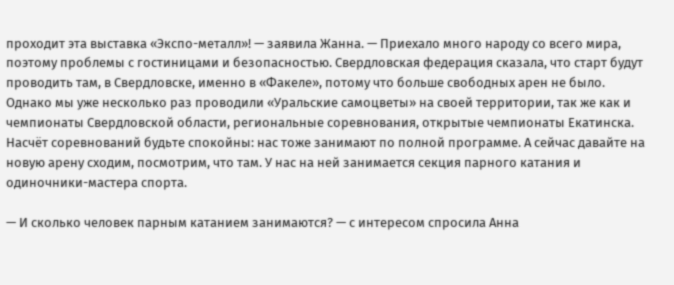проходит эта выставка «Экспо-металл»! — заявила Жанна. — Приехало много народу со всего мира, поэтому проблемы с гостиницами и безопасностью. Свердловская федерация сказала, что старт будут проводить там, в Свердловске, именно в «Факеле», потому что больше свободных арен не было. Однако мы уже несколько раз проводили «Уральские самоцветы» на своей территории, так же как и чемпионаты Свердловской области, региональные соревнования, открытые чемпионаты Екатинска. Насчёт соревнований будьте спокойны: нас тоже занимают по полной программе. А сейчас давайте на новую арену сходим, посмотрим, что там. У нас на ней занимается секция парного катания и одиночники-мастера спорта.

— И сколько человек парным катанием занимаются? — с интересом спросила Анна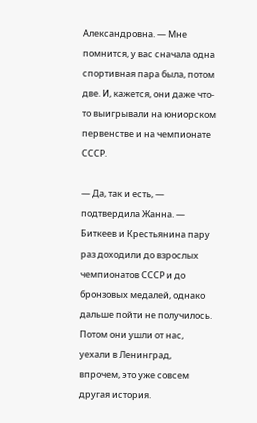Александровна. — Мне помнится, у вас сначала одна спортивная пара была, потом две. И, кажется, они даже что-то выигрывали на юниорском первенстве и на чемпионате СССР.

— Да, так и есть, — подтвердила Жанна. — Биткеев и Крестьянина пару раз доходили до взрослых чемпионатов СССР и до бронзовых медалей, однако дальше пойти не получилось. Потом они ушли от нас, уехали в Ленинград, впрочем, это уже совсем другая история.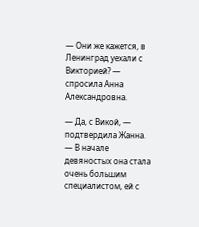— Они же кажется, в Ленинград уехали с Викторией? — спросила Анна Александровна.

— Да, с Викой, — подтвердила Жанна. — В начале девяностых она стала очень большим специалистом, ей с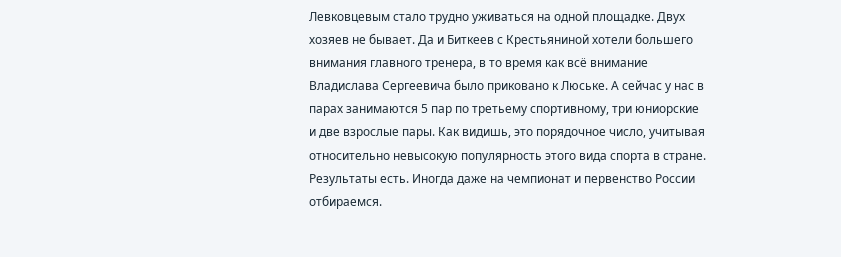Левковцевым стало трудно уживаться на одной площадке. Двух хозяев не бывает. Да и Биткеев с Крестьяниной хотели большего внимания главного тренера, в то время как всё внимание Владислава Сергеевича было приковано к Люське. А сейчас у нас в парах занимаются 5 пар по третьему спортивному, три юниорские и две взрослые пары. Как видишь, это порядочное число, учитывая относительно невысокую популярность этого вида спорта в стране. Результаты есть. Иногда даже на чемпионат и первенство России отбираемся.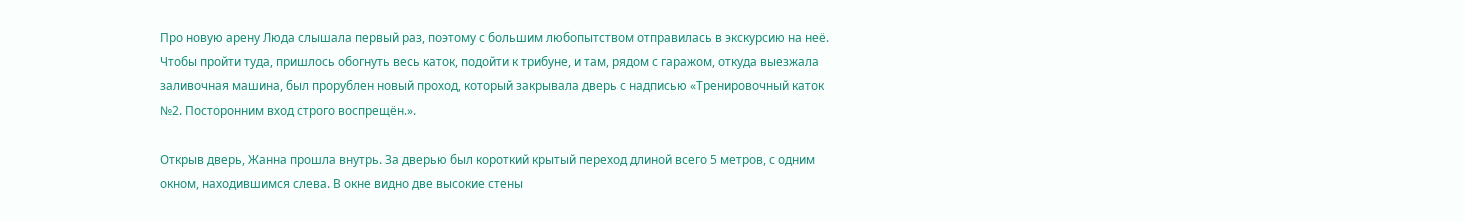Про новую арену Люда слышала первый раз, поэтому с большим любопытством отправилась в экскурсию на неё. Чтобы пройти туда, пришлось обогнуть весь каток, подойти к трибуне, и там, рядом с гаражом, откуда выезжала заливочная машина, был прорублен новый проход, который закрывала дверь с надписью «Тренировочный каток №2. Посторонним вход строго воспрещён.».

Открыв дверь, Жанна прошла внутрь. За дверью был короткий крытый переход длиной всего 5 метров, с одним окном, находившимся слева. В окне видно две высокие стены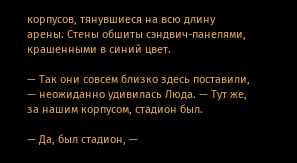корпусов, тянувшиеся на всю длину арены. Стены обшиты сэндвич-панелями, крашенными в синий цвет.

— Так они совсем близко здесь поставили, — неожиданно удивилась Люда. — Тут же, за нашим корпусом, стадион был.

— Да, был стадион, —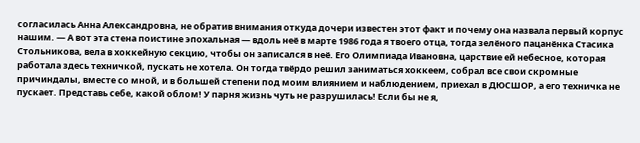согласилась Анна Александровна, не обратив внимания откуда дочери известен этот факт и почему она назвала первый корпус нашим. — А вот эта стена поистине эпохальная — вдоль неё в марте 1986 года я твоего отца, тогда зелёного пацанёнка Стасика Стольникова, вела в хоккейную секцию, чтобы он записался в неё. Его Олимпиада Ивановна, царствие ей небесное, которая работала здесь техничкой, пускать не хотела. Он тогда твёрдо решил заниматься хоккеем, собрал все свои скромные причиндалы, вместе со мной, и в большей степени под моим влиянием и наблюдением, приехал в ДЮСШОР, а его техничка не пускает. Представь себе, какой облом! У парня жизнь чуть не разрушилась! Если бы не я,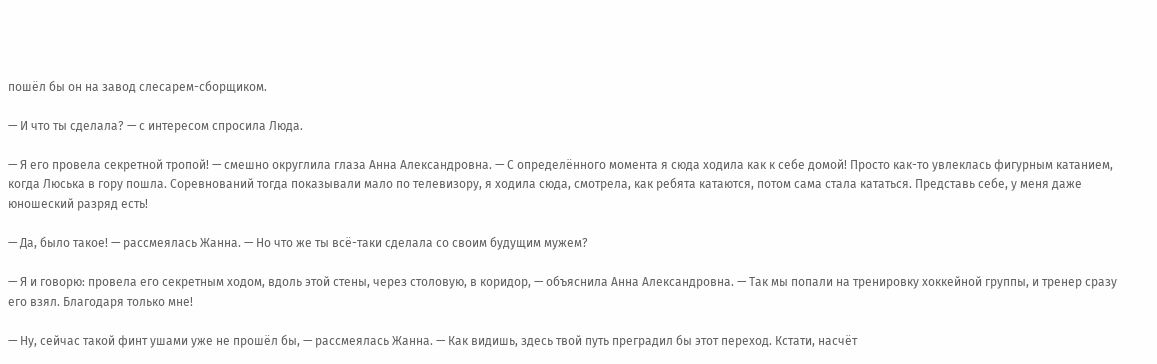пошёл бы он на завод слесарем-сборщиком.

— И что ты сделала? — с интересом спросила Люда.

— Я его провела секретной тропой! — смешно округлила глаза Анна Александровна. — С определённого момента я сюда ходила как к себе домой! Просто как-то увлеклась фигурным катанием, когда Люська в гору пошла. Соревнований тогда показывали мало по телевизору, я ходила сюда, смотрела, как ребята катаются, потом сама стала кататься. Представь себе, у меня даже юношеский разряд есть!

— Да, было такое! — рассмеялась Жанна. — Но что же ты всё-таки сделала со своим будущим мужем?

— Я и говорю: провела его секретным ходом, вдоль этой стены, через столовую, в коридор, — объяснила Анна Александровна. — Так мы попали на тренировку хоккейной группы, и тренер сразу его взял. Благодаря только мне!

— Ну, сейчас такой финт ушами уже не прошёл бы, — рассмеялась Жанна. — Как видишь, здесь твой путь преградил бы этот переход. Кстати, насчёт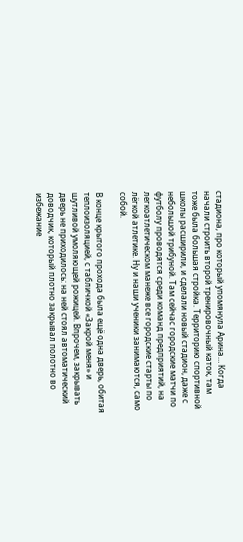стадиона, про который упомянула Арина… Когда начали строить второй тренировочный каток, там тоже была большая стройка. Территорию спортивной школы расширили, и сделали новый стадион, даже с небольшой трибуной. Там сейчас городские матчи по футболу проводятся среди команд предприятий, на легкоатлетическом манеже все городские старты по лёгкой атлетике. Ну и наши ученики занимаются, само собой.

В конце крытого прохода была ещё одна дверь, обитая теплоизоляцией, с табличкой «Закрой меня» и шутливой умоляющей рожицей. Впрочем, закрывать дверь не приходилось: на ней стоял автоматический доводчик, который плотно закрывал полотно во избежание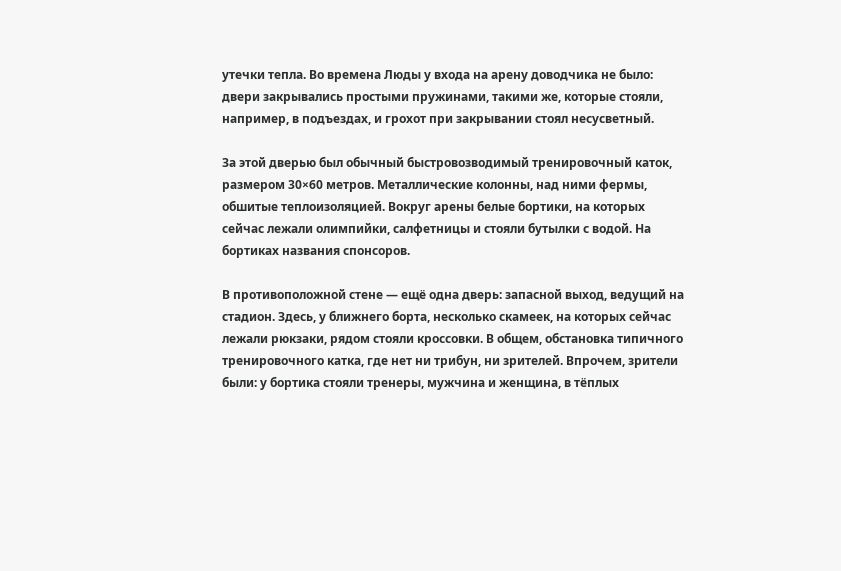утечки тепла. Во времена Люды у входа на арену доводчика не было: двери закрывались простыми пружинами, такими же, которые стояли, например, в подъездах, и грохот при закрывании стоял несусветный.

За этой дверью был обычный быстровозводимый тренировочный каток, размером 30×60 метров. Металлические колонны, над ними фермы, обшитые теплоизоляцией. Вокруг арены белые бортики, на которых сейчас лежали олимпийки, салфетницы и стояли бутылки с водой. На бортиках названия спонсоров.

В противоположной стене — ещё одна дверь: запасной выход, ведущий на стадион. Здесь, у ближнего борта, несколько скамеек, на которых сейчас лежали рюкзаки, рядом стояли кроссовки. В общем, обстановка типичного тренировочного катка, где нет ни трибун, ни зрителей. Впрочем, зрители были: у бортика стояли тренеры, мужчина и женщина, в тёплых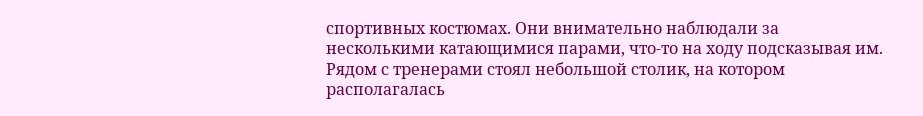спортивных костюмах. Они внимательно наблюдали за несколькими катающимися парами, что-то на ходу подсказывая им. Рядом с тренерами стоял небольшой столик, на котором располагалась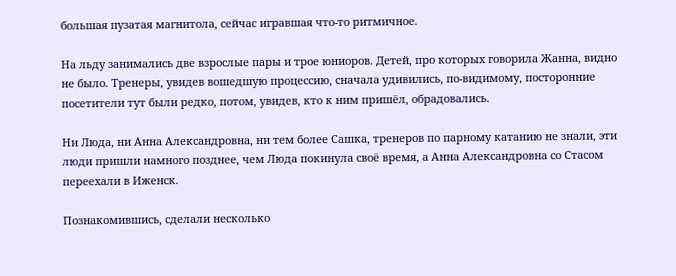большая пузатая магнитола, сейчас игравшая что-то ритмичное.

На льду занимались две взрослые пары и трое юниоров. Детей, про которых говорила Жанна, видно не было. Тренеры, увидев вошедшую процессию, сначала удивились, по-видимому, посторонние посетители тут были редко, потом, увидев, кто к ним пришёл, обрадовались.

Ни Люда, ни Анна Александровна, ни тем более Сашка, тренеров по парному катанию не знали, эти люди пришли намного позднее, чем Люда покинула своё время, а Анна Александровна со Стасом переехали в Иженск.

Познакомившись, сделали несколько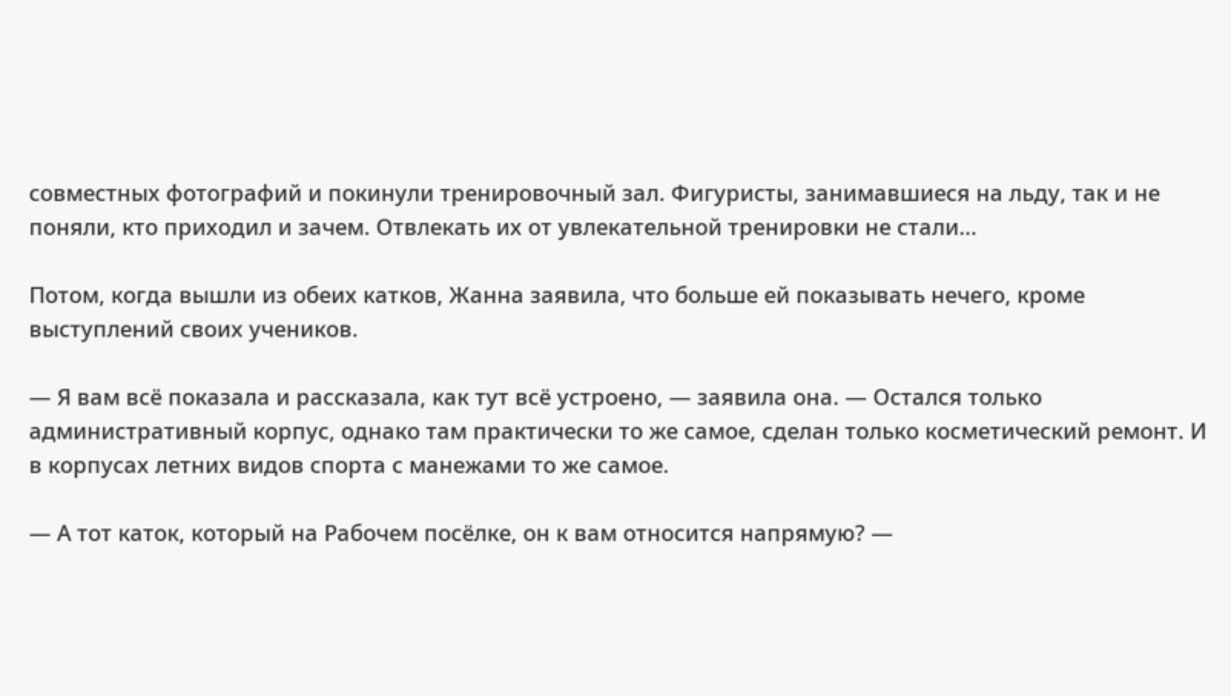совместных фотографий и покинули тренировочный зал. Фигуристы, занимавшиеся на льду, так и не поняли, кто приходил и зачем. Отвлекать их от увлекательной тренировки не стали…

Потом, когда вышли из обеих катков, Жанна заявила, что больше ей показывать нечего, кроме выступлений своих учеников.

— Я вам всё показала и рассказала, как тут всё устроено, — заявила она. — Остался только административный корпус, однако там практически то же самое, сделан только косметический ремонт. И в корпусах летних видов спорта с манежами то же самое.

— А тот каток, который на Рабочем посёлке, он к вам относится напрямую? —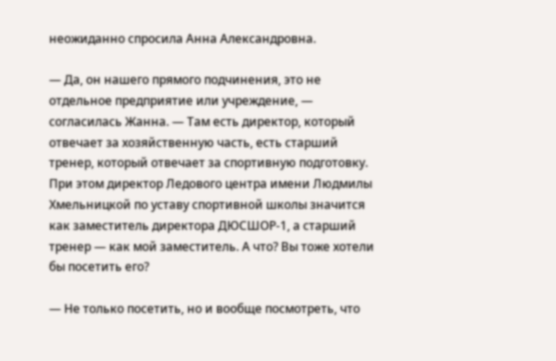неожиданно спросила Анна Александровна.

— Да, он нашего прямого подчинения, это не отдельное предприятие или учреждение, — согласилась Жанна. — Там есть директор, который отвечает за хозяйственную часть, есть старший тренер, который отвечает за спортивную подготовку. При этом директор Ледового центра имени Людмилы Хмельницкой по уставу спортивной школы значится как заместитель директора ДЮСШОР-1, а старший тренер — как мой заместитель. А что? Вы тоже хотели бы посетить его?

— Не только посетить, но и вообще посмотреть, что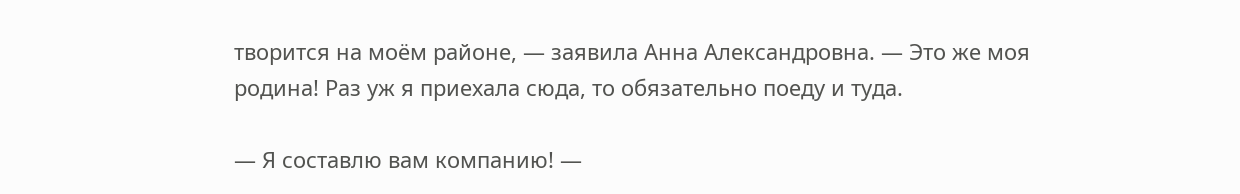творится на моём районе, — заявила Анна Александровна. — Это же моя родина! Раз уж я приехала сюда, то обязательно поеду и туда.

— Я составлю вам компанию! —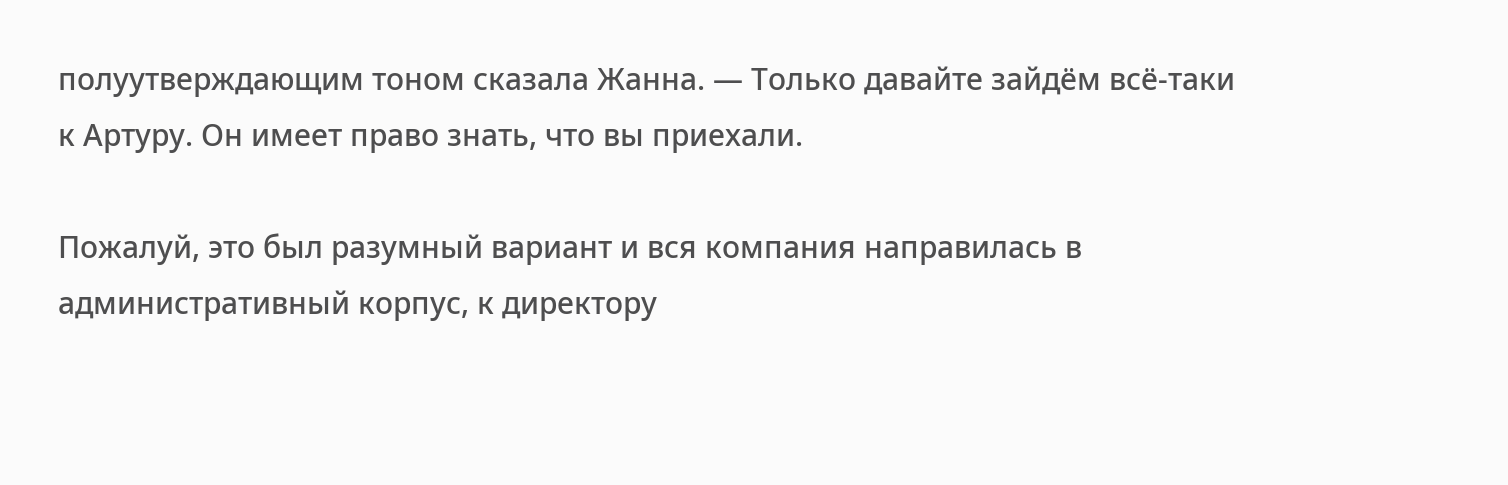полуутверждающим тоном сказала Жанна. — Только давайте зайдём всё-таки к Артуру. Он имеет право знать, что вы приехали.

Пожалуй, это был разумный вариант и вся компания направилась в административный корпус, к директору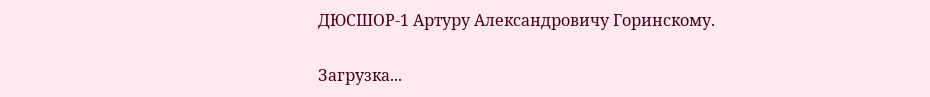ДЮСШОР-1 Артуру Александровичу Горинскому.

Загрузка...